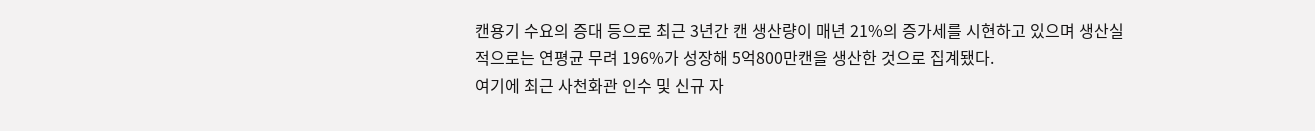캔용기 수요의 증대 등으로 최근 3년간 캔 생산량이 매년 21%의 증가세를 시현하고 있으며 생산실적으로는 연평균 무려 196%가 성장해 5억800만캔을 생산한 것으로 집계됐다.
여기에 최근 사천화관 인수 및 신규 자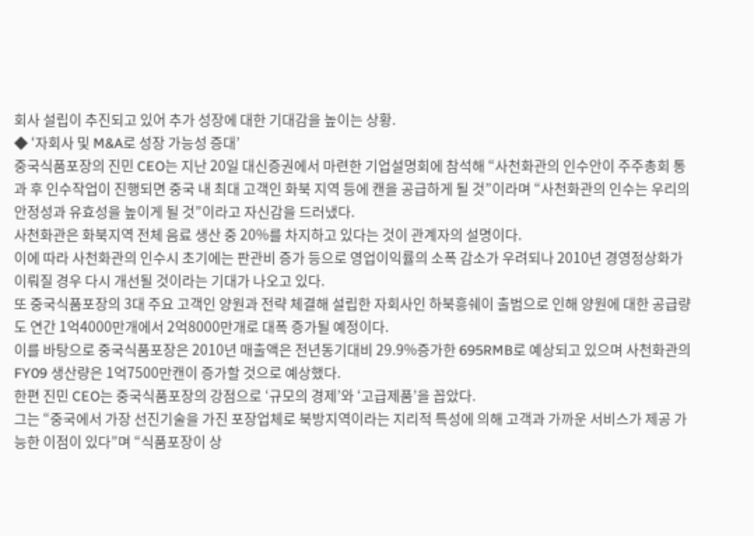회사 설립이 추진되고 있어 추가 성장에 대한 기대감을 높이는 상황.
◆ ‘자회사 및 M&A로 성장 가능성 증대’
중국식품포장의 진민 CEO는 지난 20일 대신증권에서 마련한 기업설명회에 참석해 “사천화관의 인수안이 주주총회 통과 후 인수작업이 진행되면 중국 내 최대 고객인 화북 지역 등에 캔을 공급하게 될 것”이라며 “사천화관의 인수는 우리의 안정성과 유효성을 높이게 될 것”이라고 자신감을 드러냈다.
사천화관은 화북지역 전체 음료 생산 중 20%를 차지하고 있다는 것이 관계자의 설명이다.
이에 따라 사천화관의 인수시 초기에는 판관비 증가 등으로 영업이익률의 소폭 감소가 우려되나 2010년 경영정상화가 이뤄질 경우 다시 개선될 것이라는 기대가 나오고 있다.
또 중국식품포장의 3대 주요 고객인 양원과 전략 체결해 설립한 자회사인 하북흥쉐이 출범으로 인해 양원에 대한 공급량도 연간 1억4000만개에서 2억8000만개로 대폭 증가될 예정이다.
이를 바탕으로 중국식품포장은 2010년 매출액은 전년동기대비 29.9%증가한 695RMB로 예상되고 있으며 사천화관의 FY09 생산량은 1억7500만캔이 증가할 것으로 예상했다.
한편 진민 CEO는 중국식품포장의 강점으로 ‘규모의 경제’와 ‘고급제품’을 꼽았다.
그는 “중국에서 가장 선진기술을 가진 포장업체로 북방지역이라는 지리적 특성에 의해 고객과 가까운 서비스가 제공 가능한 이점이 있다”며 “식품포장이 상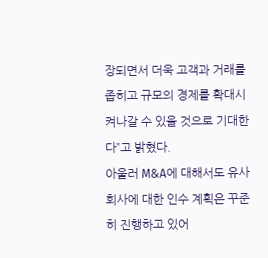장되면서 더욱 고객과 거래를 좁히고 규모의 경제를 확대시켜나갈 수 있을 것으로 기대한다”고 밝혔다.
아울러 M&A에 대해서도 유사회사에 대한 인수 계획은 꾸준히 진행하고 있어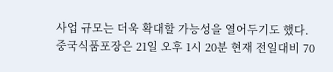사업 규모는 더욱 확대할 가능성을 열어두기도 했다.
중국식품포장은 21일 오후 1시 20분 현재 전일대비 70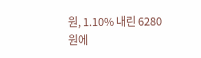원, 1.10% 내린 6280원에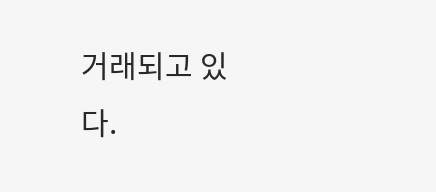거래되고 있다.